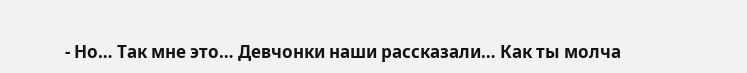- Но… Так мне это… Девчонки наши рассказали… Как ты молча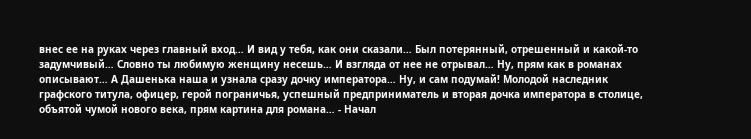внес ее на руках через главный вход… И вид у тебя, как они сказали… Был потерянный, отрешенный и какой-то задумчивый… Словно ты любимую женщину несешь… И взгляда от нее не отрывал… Ну, прям как в романах описывают… А Дашенька наша и узнала сразу дочку императора… Ну, и сам подумай! Молодой наследник графского титула, офицер, герой пограничья, успешный предприниматель и вторая дочка императора в столице, объятой чумой нового века, прям картина для романа… - Начал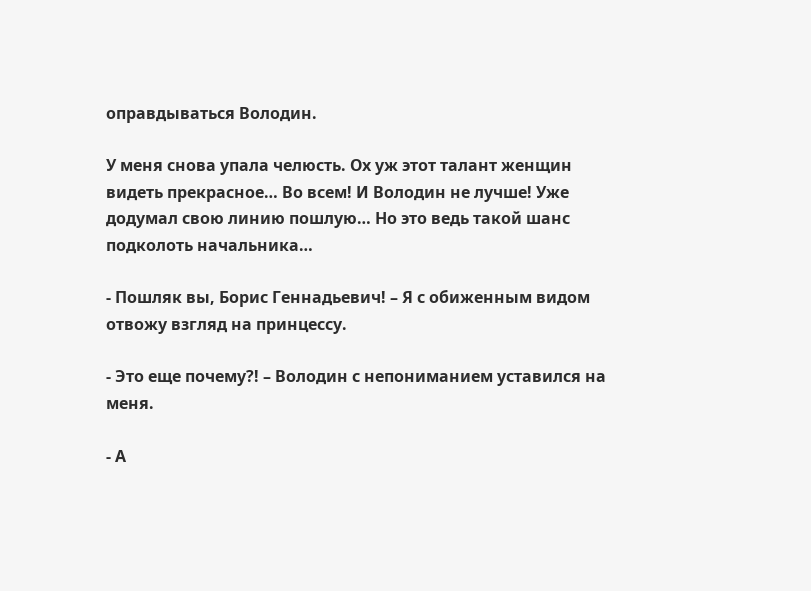оправдываться Володин.

У меня снова упала челюсть. Ох уж этот талант женщин видеть прекрасное… Во всем! И Володин не лучше! Уже додумал свою линию пошлую… Но это ведь такой шанс подколоть начальника…

- Пошляк вы, Борис Геннадьевич! – Я с обиженным видом отвожу взгляд на принцессу.

- Это еще почему?! – Володин с непониманием уставился на меня.

- А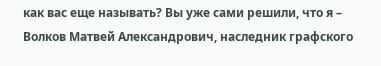как вас еще называть? Вы уже сами решили, что я – Волков Матвей Александрович, наследник графского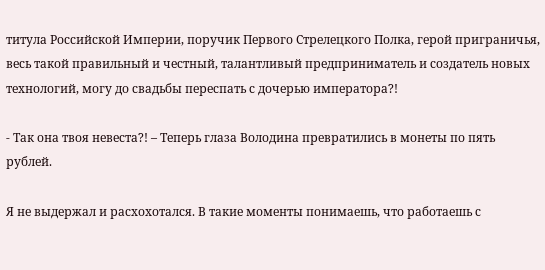титула Российской Империи, поручик Первого Стрелецкого Полка, герой приграничья, весь такой правильный и честный, талантливый предприниматель и создатель новых технологий, могу до свадьбы переспать с дочерью императора?!

- Так она твоя невеста?! – Теперь глаза Володина превратились в монеты по пять рублей.

Я не выдержал и расхохотался. В такие моменты понимаешь, что работаешь с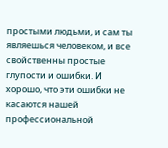простыми людьми, и сам ты являешься человеком, и все свойственны простые глупости и ошибки. И хорошо, что эти ошибки не касаются нашей профессиональной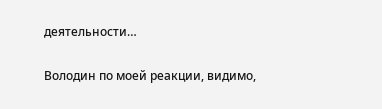деятельности…

Володин по моей реакции, видимо,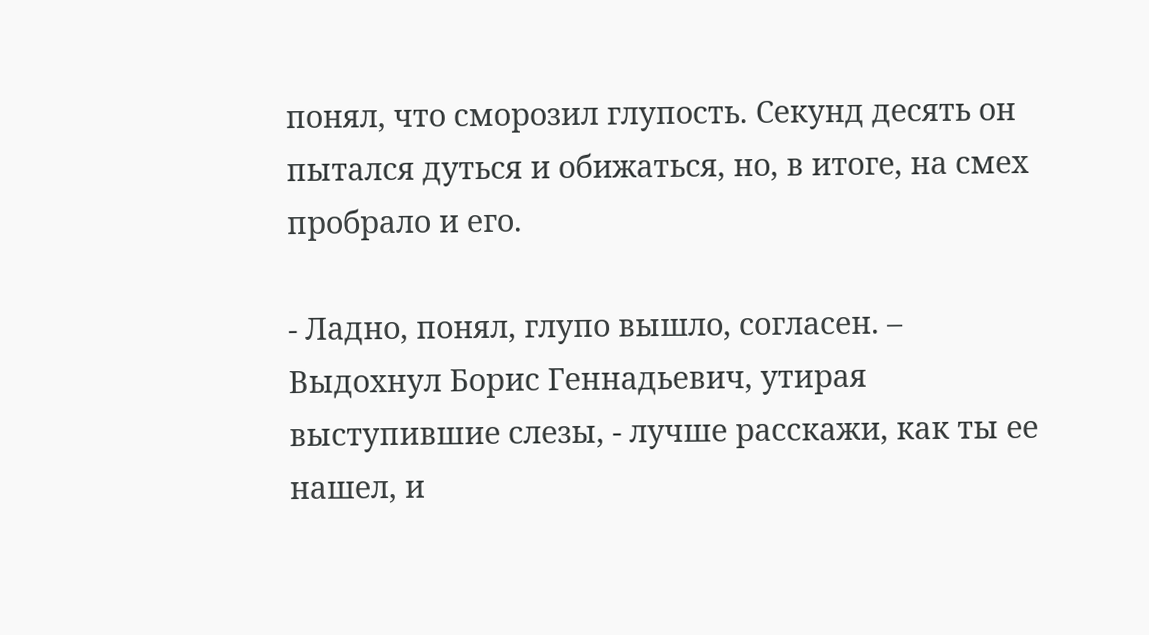понял, что сморозил глупость. Секунд десять он пытался дуться и обижаться, но, в итоге, на смех пробрало и его.

- Ладно, понял, глупо вышло, согласен. – Выдохнул Борис Геннадьевич, утирая выступившие слезы, - лучше расскажи, как ты ее нашел, и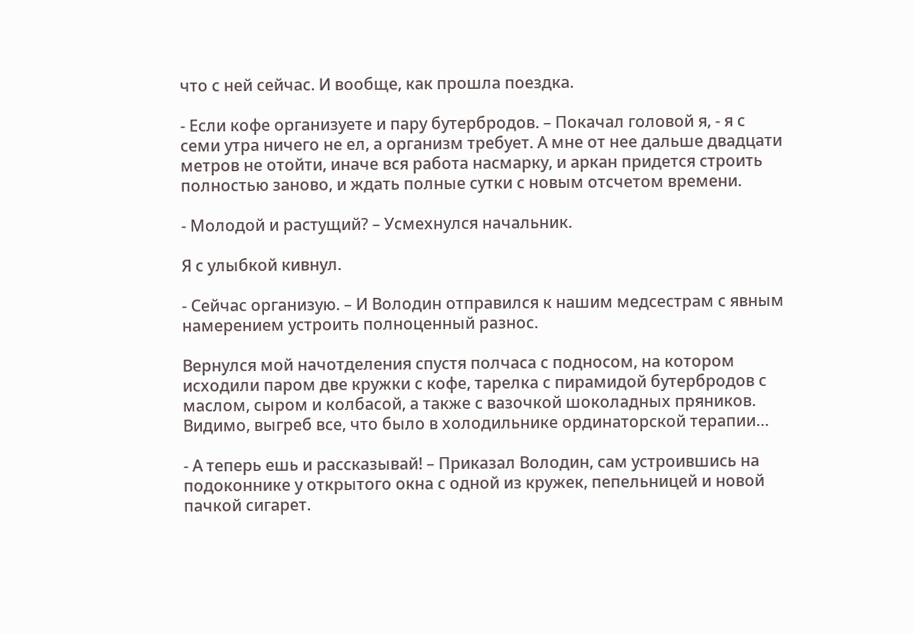что с ней сейчас. И вообще, как прошла поездка.

- Если кофе организуете и пару бутербродов. – Покачал головой я, - я с семи утра ничего не ел, а организм требует. А мне от нее дальше двадцати метров не отойти, иначе вся работа насмарку, и аркан придется строить полностью заново, и ждать полные сутки с новым отсчетом времени.

- Молодой и растущий? – Усмехнулся начальник.

Я с улыбкой кивнул.

- Сейчас организую. – И Володин отправился к нашим медсестрам с явным намерением устроить полноценный разнос.

Вернулся мой начотделения спустя полчаса с подносом, на котором исходили паром две кружки с кофе, тарелка с пирамидой бутербродов с маслом, сыром и колбасой, а также с вазочкой шоколадных пряников. Видимо, выгреб все, что было в холодильнике ординаторской терапии…

- А теперь ешь и рассказывай! – Приказал Володин, сам устроившись на подоконнике у открытого окна с одной из кружек, пепельницей и новой пачкой сигарет.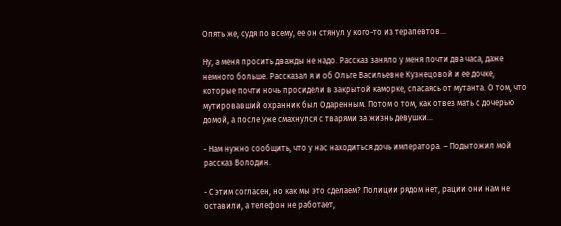Опять же, судя по всему, ее он стянул у кого-то из терапевтов…

Ну, а меня просить дважды не надо. Рассказ заняло у меня почти два часа, даже немного больше. Рассказал я и об Ольге Васильевне Кузнецовой и ее дочке, которые почти ночь просидели в закрытой каморке, спасаясь от мутанта. О том, что мутировавший охранник был Одаренным. Потом о том, как отвез мать с дочерью домой, а после уже смахнулся с тварями за жизнь девушки…

- Нам нужно сообщить, что у нас находиться дочь императора. – Подытожил мой рассказ Володин.

- С этим согласен, но как мы это сделаем? Полиции рядом нет, рации они нам не оставили, а телефон не работает,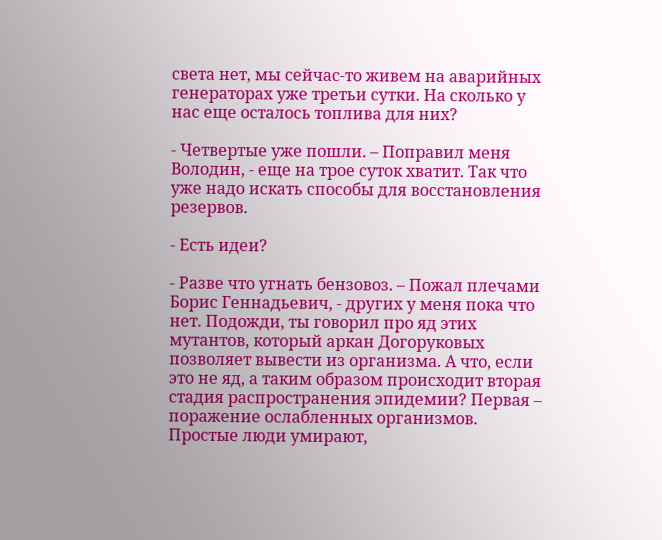света нет, мы сейчас-то живем на аварийных генераторах уже третьи сутки. На сколько у нас еще осталось топлива для них?

- Четвертые уже пошли. – Поправил меня Володин, - еще на трое суток хватит. Так что уже надо искать способы для восстановления резервов.

- Есть идеи?

- Разве что угнать бензовоз. – Пожал плечами Борис Геннадьевич, - других у меня пока что нет. Подожди, ты говорил про яд этих мутантов, который аркан Догоруковых позволяет вывести из организма. А что, если это не яд, а таким образом происходит вторая стадия распространения эпидемии? Первая – поражение ослабленных организмов. Простые люди умирают,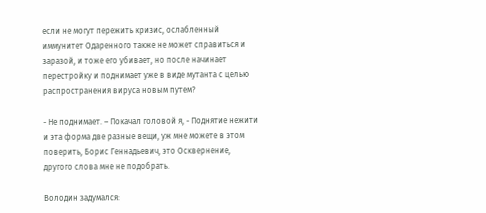если не могут пережить кризис, ослабленный иммунитет Одаренного также не может справиться и заразой, и тоже его убивает, но после начинает перестройку и поднимает уже в виде мутанта с целью распространения вируса новым путем?

- Не поднимает. – Покачал головой я, - Поднятие нежити и эта форма две разные вещи, уж мне можете в этом поверить, Борис Геннадьевич, это Осквернение, другого слова мне не подобрать.

Володин задумался: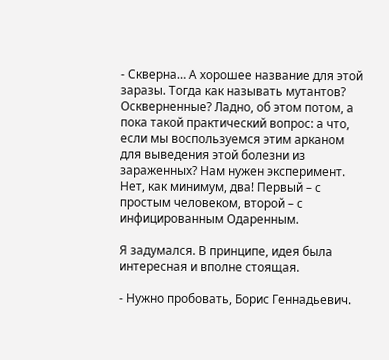- Скверна… А хорошее название для этой заразы. Тогда как называть мутантов? Оскверненные? Ладно, об этом потом, а пока такой практический вопрос: а что, если мы воспользуемся этим арканом для выведения этой болезни из зараженных? Нам нужен эксперимент. Нет, как минимум, два! Первый – с простым человеком, второй – с инфицированным Одаренным.

Я задумался. В принципе, идея была интересная и вполне стоящая.

- Нужно пробовать, Борис Геннадьевич.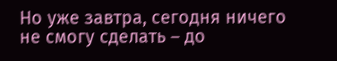Но уже завтра, сегодня ничего не смогу сделать – до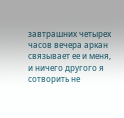завтрашних четырех часов вечера аркан связывает ее и меня, и ничего другого я сотворить не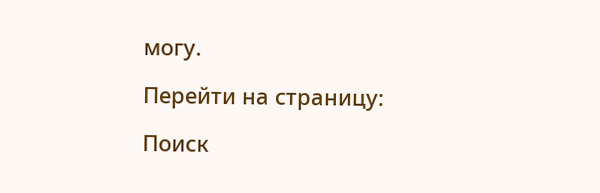могу.

Перейти на страницу:

Поиск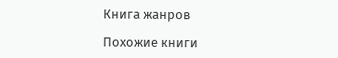Книга жанров

Похожие книги